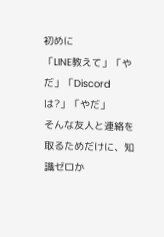初めに
「LINE教えて」「やだ」「Discordは?」「やだ」
そんな友人と連絡を取るためだけに、知識ゼロか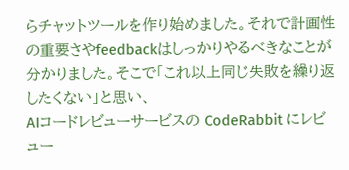らチャットツールを作り始めました。それで計画性の重要さやfeedbackはしっかりやるべきなことが分かりました。そこで「これ以上同じ失敗を繰り返したくない」と思い、
AIコードレビューサービスの CodeRabbit にレビュー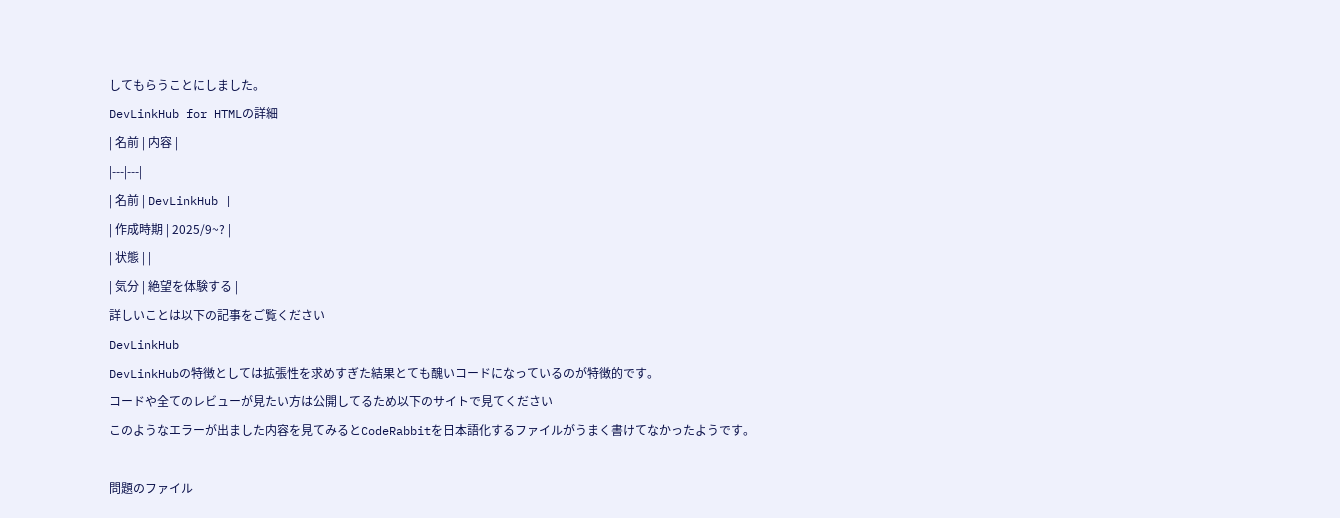してもらうことにしました。
DevLinkHub for HTMLの詳細
| 名前 | 内容 |
|---|---|
| 名前 | DevLinkHub |
| 作成時期 | 2025/9~? |
| 状態 | |
| 気分 | 絶望を体験する |
詳しいことは以下の記事をご覧ください
DevLinkHub
DevLinkHubの特徴としては拡張性を求めすぎた結果とても醜いコードになっているのが特徴的です。
コードや全てのレビューが見たい方は公開してるため以下のサイトで見てください
このようなエラーが出ました内容を見てみるとCodeRabbitを日本語化するファイルがうまく書けてなかったようです。

問題のファイル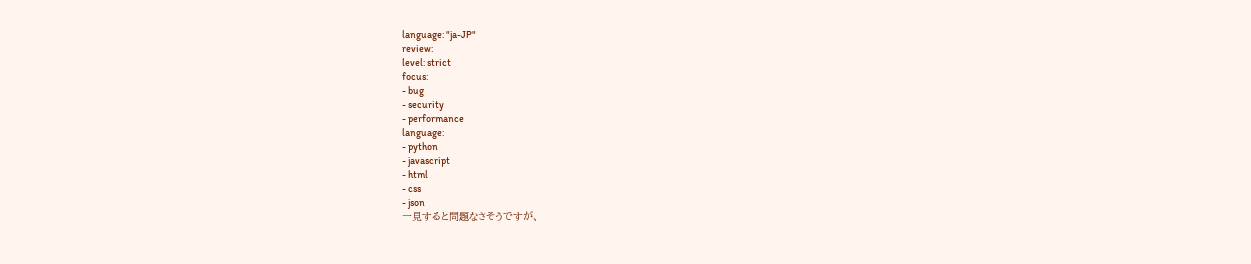language: "ja-JP"
review:
level: strict
focus:
- bug
- security
- performance
language:
- python
- javascript
- html
- css
- json
一見すると問題なさそうですが、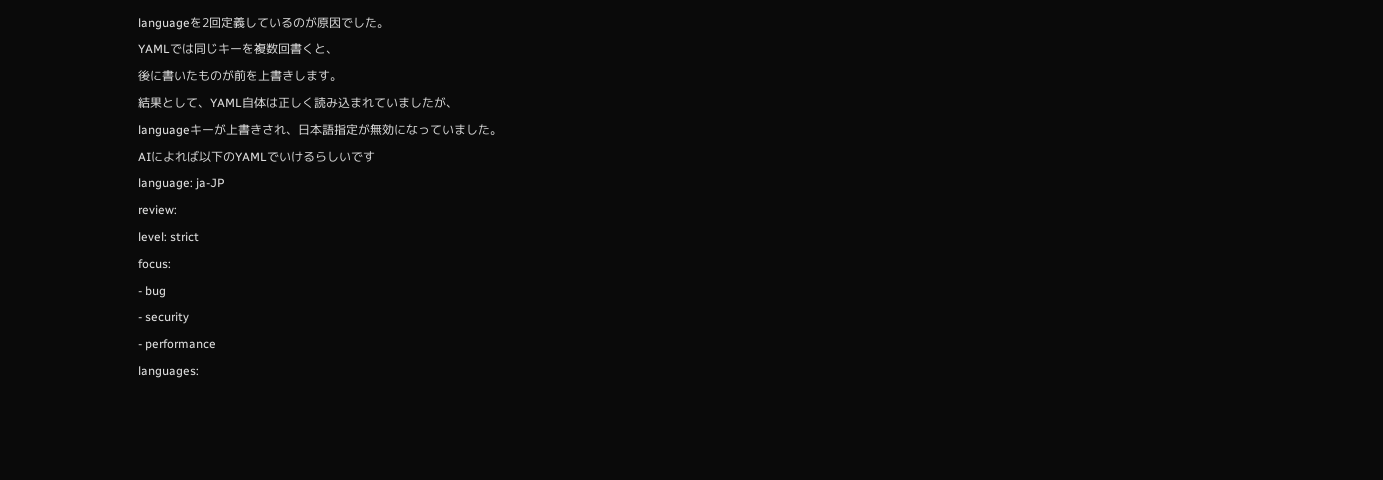languageを2回定義しているのが原因でした。
YAMLでは同じキーを複数回書くと、
後に書いたものが前を上書きします。
結果として、YAML自体は正しく読み込まれていましたが、
languageキーが上書きされ、日本語指定が無効になっていました。
AIによれば以下のYAMLでいけるらしいです
language: ja-JP
review:
level: strict
focus:
- bug
- security
- performance
languages: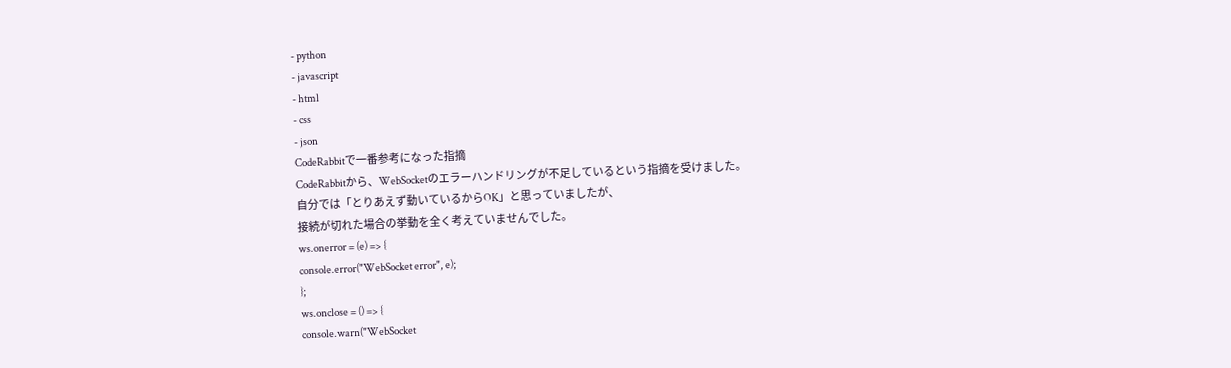- python
- javascript
- html
- css
- json
CodeRabbitで一番参考になった指摘
CodeRabbitから、WebSocketのエラーハンドリングが不足しているという指摘を受けました。
自分では「とりあえず動いているからOK」と思っていましたが、
接続が切れた場合の挙動を全く考えていませんでした。
ws.onerror = (e) => {
console.error("WebSocket error", e);
};
ws.onclose = () => {
console.warn("WebSocket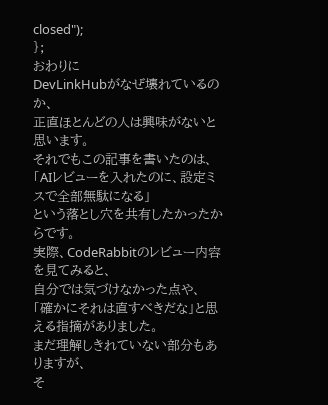closed");
};
おわりに
DevLinkHubがなぜ壊れているのか、
正直ほとんどの人は興味がないと思います。
それでもこの記事を書いたのは、
「AIレビューを入れたのに、設定ミスで全部無駄になる」
という落とし穴を共有したかったからです。
実際、CodeRabbitのレビュー内容を見てみると、
自分では気づけなかった点や、
「確かにそれは直すべきだな」と思える指摘がありました。
まだ理解しきれていない部分もありますが、
そ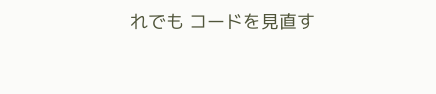れでも コードを見直す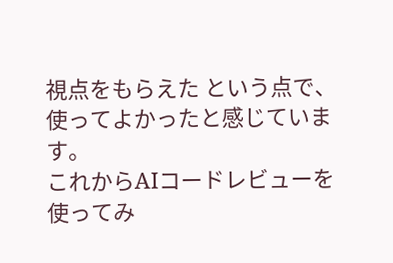視点をもらえた という点で、
使ってよかったと感じています。
これからAIコードレビューを使ってみ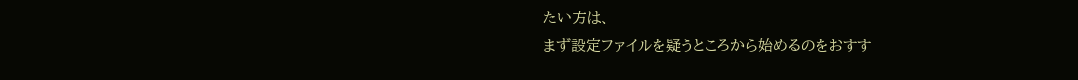たい方は、
まず設定ファイルを疑うところから始めるのをおすす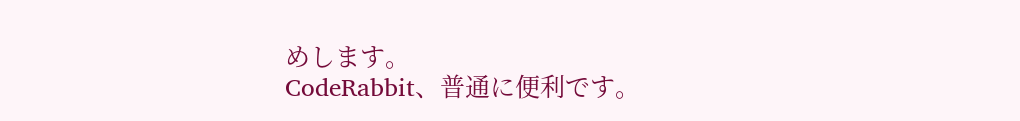めします。
CodeRabbit、普通に便利です。